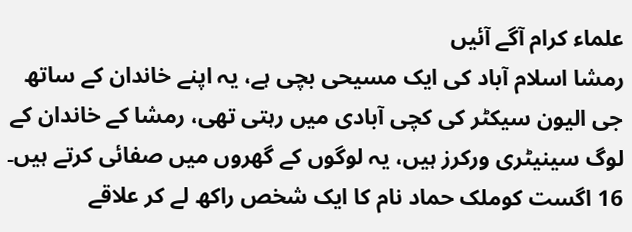علماء کرام آگے آئیں
رمشا اسلام آباد کی ایک مسیحی بچی ہے، یہ اپنے خاندان کے ساتھ جی الیون سیکٹر کی کچی آبادی میں رہتی تھی، رمشا کے خاندان کے لوگ سینیٹری ورکرز ہیں، یہ لوگوں کے گھروں میں صفائی کرتے ہیں۔
16 اگست کوملک حماد نام کا ایک شخص راکھ لے کر علاقے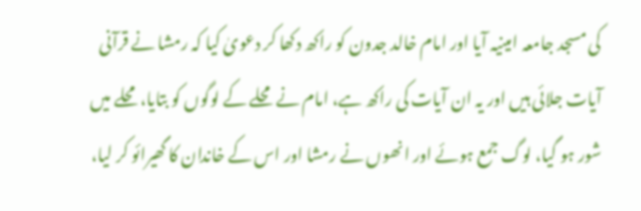کی مسجد جامعہ امینیہ آیا اور امام خالد جدون کو راکھ دکھا کر دعویٰ کیا کہ رمشا نے قرآنی آیات جلائی ہیں اور یہ ان آیات کی راکھ ہے، امام نے محلے کے لوگوں کو بتایا، محلے میں شور ہو گیا، لوگ جمع ہوئے اور انھوں نے رمشا اور اس کے خاندان کا گھیرائو کر لیا،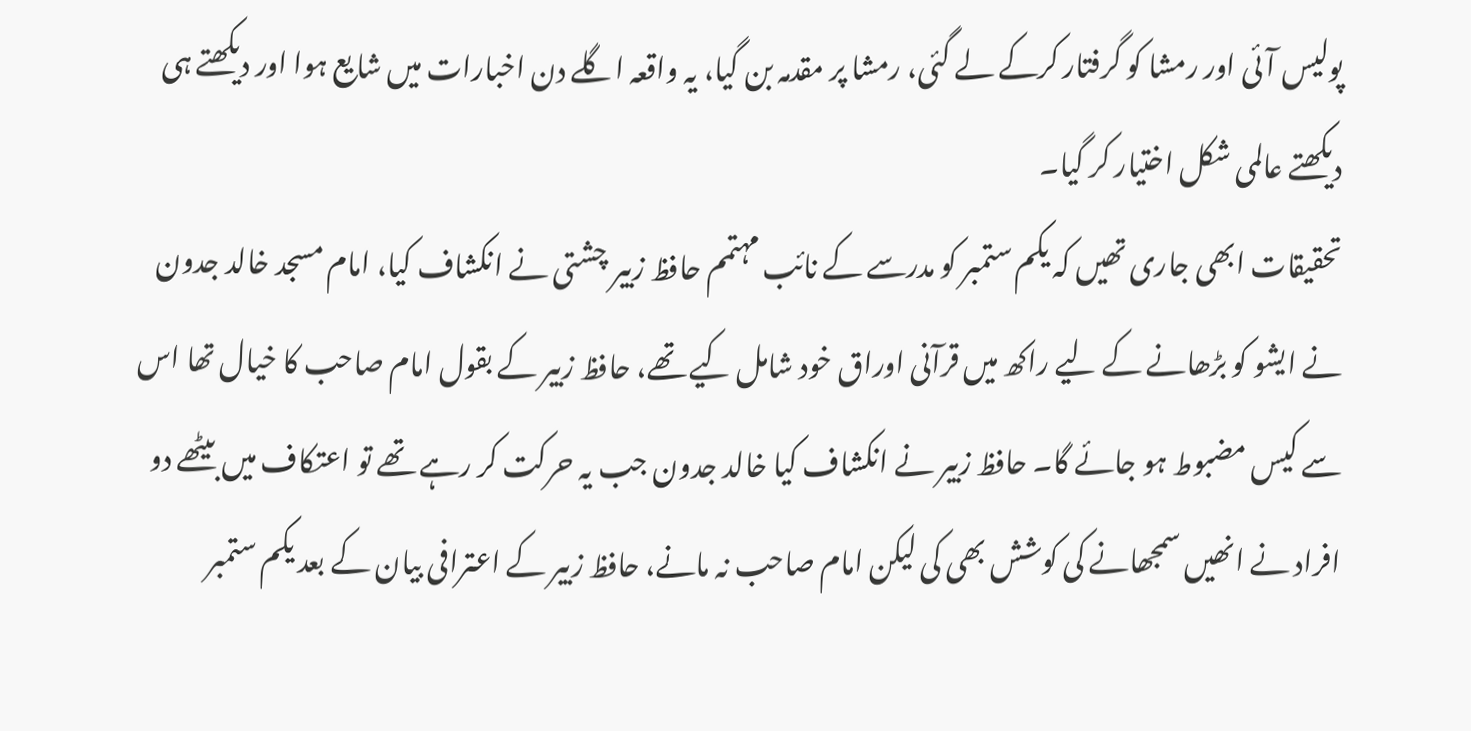پولیس آئی اور رمشا کو گرفتار کرکے لے گئی، رمشا پر مقدمہ بن گیا، یہ واقعہ اگلے دن اخبارات میں شایع ہوا اور دیکھتے ہی دیکھتے عالمی شکل اختیار کر گیا۔
تحقیقات ابھی جاری تھیں کہ یکم ستمبر کو مدرسے کے نائب مہتمم حافظ زبیر چشتی نے انکشاف کیا، امام مسجد خالد جدون نے ایشو کو بڑھانے کے لیے راکھ میں قرآنی اوراق خود شامل کیے تھے، حافظ زبیر کے بقول امام صاحب کا خیال تھا اس سے کیس مضبوط ہو جائے گا۔ حافظ زبیر نے انکشاف کیا خالد جدون جب یہ حرکت کر رہے تھے تو اعتکاف میں بیٹھے دو افراد نے انھیں سمجھانے کی کوشش بھی کی لیکن امام صاحب نہ مانے، حافظ زبیر کے اعترافی بیان کے بعد یکم ستمبر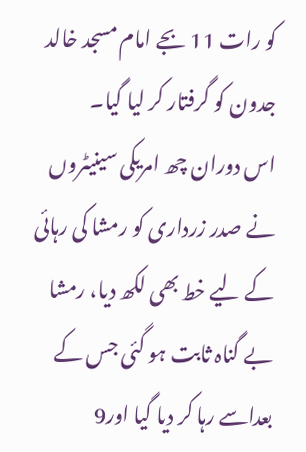کو رات 11 بجے امام مسجد خالد جدون کو گرفتار کر لیا گیا۔
اس دوران چھ امریکی سینیٹروں نے صدر زرداری کو رمشا کی رہائی کے لیے خط بھی لکھ دیا، رمشا بے گناہ ثابت ہو گئی جس کے بعداسے رہا کر دیا گیا اور9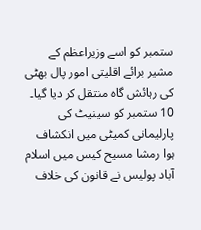ستمبر کو اسے وزیراعظم کے مشیر برائے اقلیتی امور پال بھٹی کی رہائش گاہ منتقل کر دیا گیا۔ 10 ستمبر کو سینیٹ کی پارلیمانی کمیٹی میں انکشاف ہوا رمشا مسیح کیس میں اسلام آباد پولیس نے قانون کی خلاف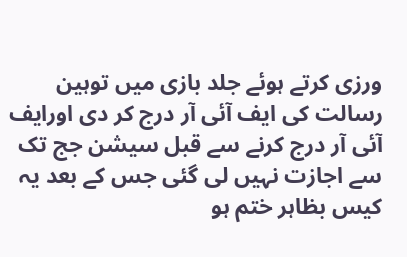ورزی کرتے ہوئے جلد بازی میں توہین رسالت کی ایف آئی آر درج کر دی اورایف آئی آر درج کرنے سے قبل سیشن جج تک سے اجازت نہیں لی گئی جس کے بعد یہ کیس بظاہر ختم ہو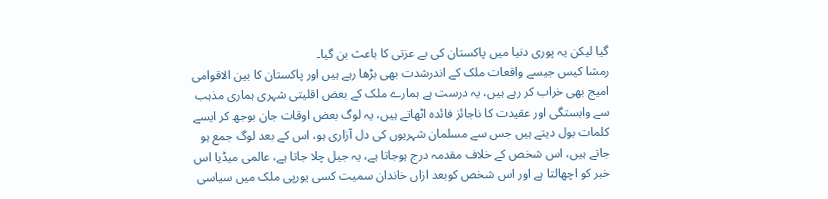گیا لیکن یہ پوری دنیا میں پاکستان کی بے عزتی کا باعث بن گیا۔
رمشا کیس جیسے واقعات ملک کے اندرشدت بھی بڑھا رہے ہیں اور پاکستان کا بین الاقوامی امیج بھی خراب کر رہے ہیں، یہ درست ہے ہمارے ملک کے بعض اقلیتی شہری ہماری مذہب سے وابستگی اور عقیدت کا ناجائز فائدہ اٹھاتے ہیں، یہ لوگ بعض اوقات جان بوجھ کر ایسے کلمات بول دیتے ہیں جس سے مسلمان شہریوں کی دل آزاری ہو، اس کے بعد لوگ جمع ہو جاتے ہیں، اس شخص کے خلاف مقدمہ درج ہوجاتا ہے، یہ جیل چلا جاتا ہے، عالمی میڈیا اس خبر کو اچھالتا ہے اور اس شخص کوبعد ازاں خاندان سمیت کسی یورپی ملک میں سیاسی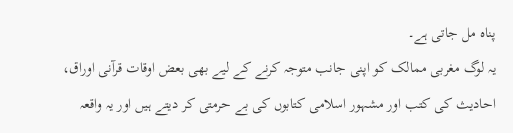پناہ مل جاتی ہے۔
یہ لوگ مغربی ممالک کو اپنی جانب متوجہ کرنے کے لیے بھی بعض اوقات قرآنی اوراق، احادیث کی کتب اور مشہور اسلامی کتابوں کی بے حرمتی کر دیتے ہیں اور یہ واقعہ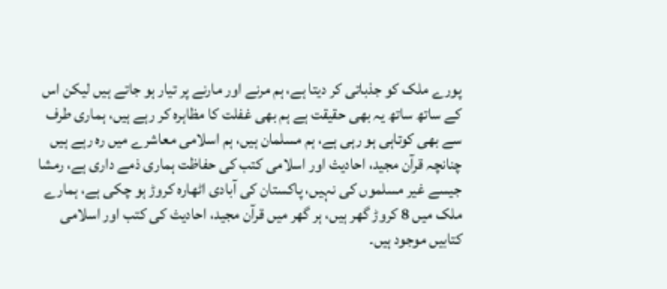پورے ملک کو جذباتی کر دیتا ہے، ہم مرنے اور مارنے پر تیار ہو جاتے ہیں لیکن اس کے ساتھ ساتھ یہ بھی حقیقت ہے ہم بھی غفلت کا مظاہرہ کر رہے ہیں، ہماری طرف سے بھی کوتاہی ہو رہی ہے، ہم مسلمان ہیں، ہم اسلامی معاشرے میں رہ رہے ہیں چنانچہ قرآن مجید، احادیث اور اسلامی کتب کی حفاظت ہماری ذمے داری ہے، رمشا جیسے غیر مسلموں کی نہیں، پاکستان کی آبادی اٹھارہ کروڑ ہو چکی ہے، ہمارے ملک میں 8 کروڑ گھر ہیں، ہر گھر میں قرآن مجید، احادیث کی کتب اور اسلامی کتابیں موجود ہیں۔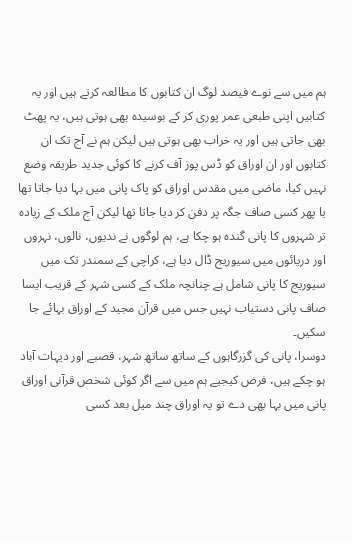ہم میں سے نوے فیصد لوگ ان کتابوں کا مطالعہ کرتے ہیں اور یہ کتابیں اپنی طبعی عمر پوری کر کے بوسیدہ بھی ہوتی ہیں، یہ پھٹ بھی جاتی ہیں اور یہ خراب بھی ہوتی ہیں لیکن ہم نے آج تک ان کتابوں اور ان اوراق کو ڈس پوز آف کرنے کا کوئی جدید طریقہ وضع نہیں کیا، ماضی میں مقدس اوراق کو پاک پانی میں بہا دیا جاتا تھا یا پھر کسی صاف جگہ پر دفن کر دیا جاتا تھا لیکن آج ملک کے زیادہ تر شہروں کا پانی گندہ ہو چکا ہے، ہم لوگوں نے ندیوں، نالوں، نہروں اور دریائوں میں سیوریج ڈال دیا ہے، کراچی کے سمندر تک میں سیوریج کا پانی شامل ہے چنانچہ ملک کے کسی شہر کے قریب ایسا صاف پانی دستیاب نہیں جس میں قرآن مجید کے اوراق بہائے جا سکیں۔
دوسرا، پانی کی گزرگاہوں کے ساتھ ساتھ شہر، قصبے اور دیہات آباد ہو چکے ہیں، فرض کیجیے ہم میں سے اگر کوئی شخص قرآنی اوراق پانی میں بہا بھی دے تو یہ اوراق چند میل بعد کسی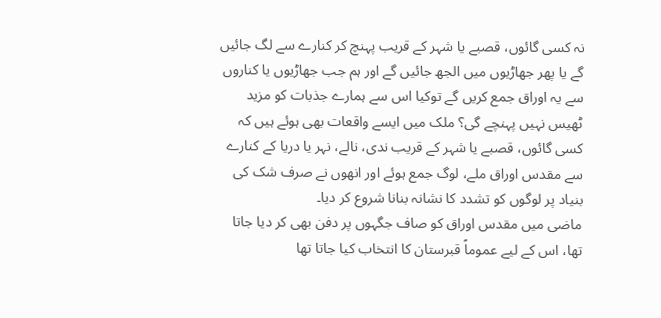نہ کسی گائوں، قصبے یا شہر کے قریب پہنچ کر کنارے سے لگ جائیں گے یا پھر جھاڑیوں میں الجھ جائیں گے اور ہم جب جھاڑیوں یا کناروں سے یہ اوراق جمع کریں گے توکیا اس سے ہمارے جذبات کو مزید ٹھیس نہیں پہنچے گی؟ ملک میں ایسے واقعات بھی ہوئے ہیں کہ کسی گائوں، قصبے یا شہر کے قریب ندی، نالے، نہر یا دریا کے کنارے سے مقدس اوراق ملے، لوگ جمع ہوئے اور انھوں نے صرف شک کی بنیاد پر لوگوں کو تشدد کا نشانہ بنانا شروع کر دیا۔
ماضی میں مقدس اوراق کو صاف جگہوں پر دفن بھی کر دیا جاتا تھا، اس کے لیے عموماً قبرستان کا انتخاب کیا جاتا تھا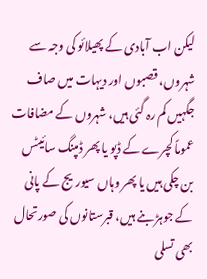لیکن اب آبادی کے پھیلائو کی وجہ سے شہروں، قصبوں اور دیہات میں صاف جگہیں کم رہ گئی ہیں، شہروں کے مضافات عموماً کچرے کے ڈپو یا پھر ڈمپنگ سائیٹس بن چکی ہیں یا پھر وہاں سیوریج کے پانی کے جوہڑ بنے ہیں، قبرستانوں کی صورتحال بھی تسلی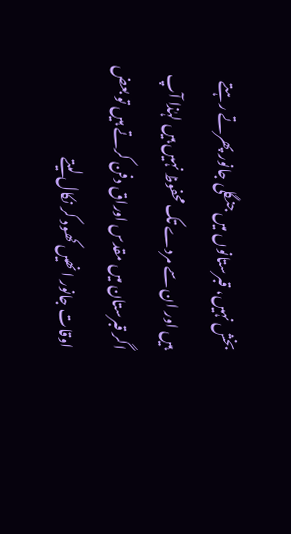بخش نہیں، قبرستانوں میں جنگلی جانور پھرتے رہتے ہیں اور ان سے مردے تک محفوظ نہیں ہیں لہٰذا آپ اگر قبرستان میں مقدس اوراق دفن کرتے ہیں تو بعض اوقات جانور انھیں کھود کر نکال لیتے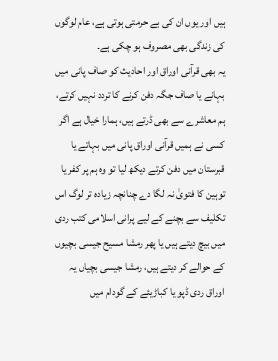ہیں اور یوں ان کی بے حرمتی ہوتی ہے، عام لوگوں کی زندگی بھی مصروف ہو چکی ہے۔
یہ بھی قرآنی اوراق اور احادیث کو صاف پانی میں بہانے یا صاف جگہ دفن کرنے کا تردد نہیں کرتے، ہم معاشرے سے بھی ڈرتے ہیں، ہمارا خیال ہے اگر کسی نے ہمیں قرآنی اوراق پانی میں بہاتے یا قبرستان میں دفن کرتے دیکھ لیا تو وہ ہم پر کفر یا توہین کا فتویٰ نہ لگا دے چنانچہ زیادہ تر لوگ اس تکلیف سے بچنے کے لیے پرانی اسلامی کتب ردی میں بیچ دیتے ہیں یا پھر رمشا مسیح جیسی بچیوں کے حوالے کر دیتے ہیں، رمشا جیسی بچیاں یہ اوراق ردی ڈپو یا کباڑیئے کے گودام میں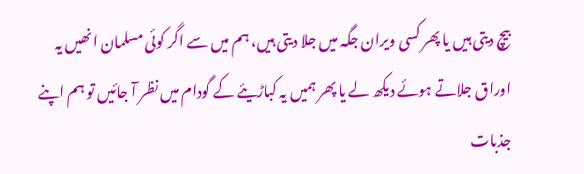بیچ دیتی ہیں یا پھر کسی ویران جگہ میں جلا دیتی ہیں، ہم میں سے اگر کوئی مسلمان انھیں یہ اوراق جلاتے ہوئے دیکھ لے یا پھر ہمیں یہ کباڑیئے کے گودام میں نظر آ جائیں تو ہم اپنے جذبات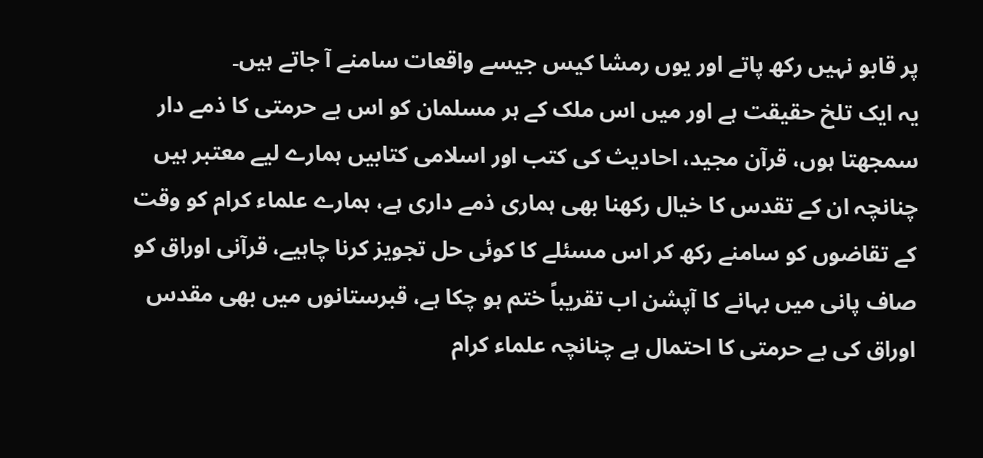پر قابو نہیں رکھ پاتے اور یوں رمشا کیس جیسے واقعات سامنے آ جاتے ہیں۔
یہ ایک تلخ حقیقت ہے اور میں اس ملک کے ہر مسلمان کو اس بے حرمتی کا ذمے دار سمجھتا ہوں، قرآن مجید، احادیث کی کتب اور اسلامی کتابیں ہمارے لیے معتبر ہیں چنانچہ ان کے تقدس کا خیال رکھنا بھی ہماری ذمے داری ہے، ہمارے علماء کرام کو وقت کے تقاضوں کو سامنے رکھ کر اس مسئلے کا کوئی حل تجویز کرنا چاہیے، قرآنی اوراق کو صاف پانی میں بہانے کا آپشن اب تقریباً ختم ہو چکا ہے، قبرستانوں میں بھی مقدس اوراق کی بے حرمتی کا احتمال ہے چنانچہ علماء کرام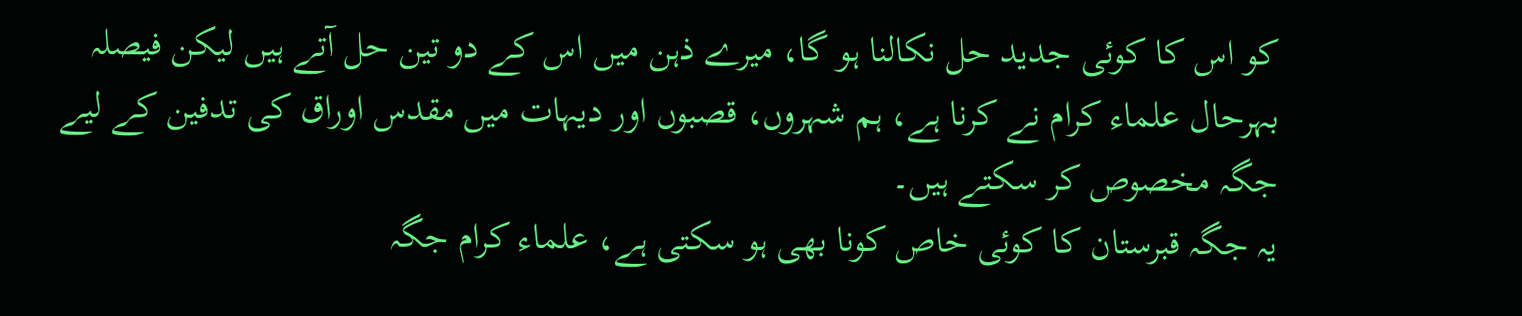کو اس کا کوئی جدید حل نکالنا ہو گا، میرے ذہن میں اس کے دو تین حل آتے ہیں لیکن فیصلہ بہرحال علماء کرام نے کرنا ہے، ہم شہروں، قصبوں اور دیہات میں مقدس اوراق کی تدفین کے لیے جگہ مخصوص کر سکتے ہیں۔
یہ جگہ قبرستان کا کوئی خاص کونا بھی ہو سکتی ہے، علماء کرام جگہ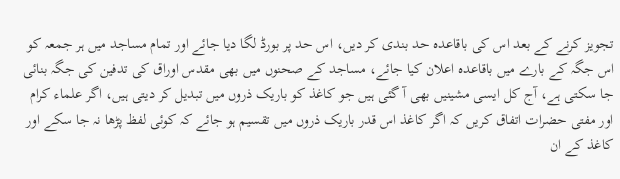تجویز کرنے کے بعد اس کی باقاعدہ حد بندی کر دیں، اس حد پر بورڈ لگا دیا جائے اور تمام مساجد میں ہر جمعہ کو اس جگہ کے بارے میں باقاعدہ اعلان کیا جائے، مساجد کے صحنوں میں بھی مقدس اوراق کی تدفین کی جگہ بنائی جا سکتی ہے، آج کل ایسی مشینیں بھی آ گئی ہیں جو کاغذ کو باریک ذروں میں تبدیل کر دیتی ہیں، اگر علماء کرام اور مفتی حضرات اتفاق کریں کہ اگر کاغذ اس قدر باریک ذروں میں تقسیم ہو جائے کہ کوئی لفظ پڑھا نہ جا سکے اور کاغذ کے ان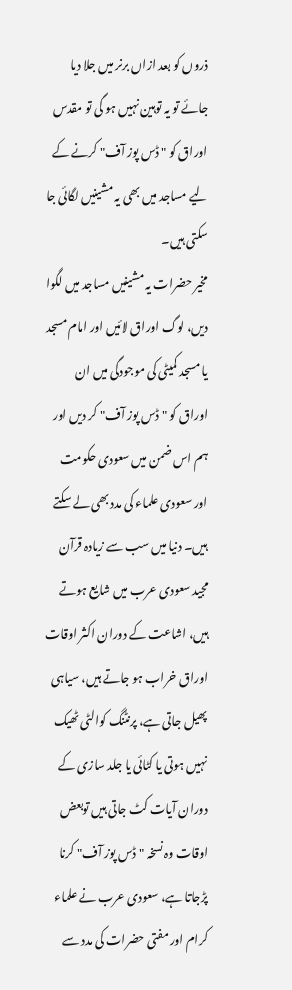ذروں کو بعد ازاں برنر میں جلا دیا جائے تو یہ توہین نہیں ہو گی تو مقدس اوراق کو " ڈس پوز آف" کرنے کے لیے مساجد میں بھی یہ مشینیں لگائی جا سکتی ہیں۔
مخیر حضرات یہ مشینیں مساجد میں لگوا دیں، لوگ اوراق لائیں اور امام مسجد یا مسجد کمیٹی کی موجودگی میں ان اوراق کو "ڈس پوز آف" کر دیں اور ہم اس ضمن میں سعودی حکومت اور سعودی علماء کی مدد بھی لے سکتے ہیں۔ دنیا میں سب سے زیادہ قرآن مجید سعودی عرب میں شایع ہوتے ہیں، اشاعت کے دوران اکثر اوقات اوراق خراب ہو جاتے ہیں، سیاہی پھیل جاتی ہے، پرنٹنگ کوالٹی ٹھیک نہیں ہوتی یا کٹائی یا جلد سازی کے دوران آیات کٹ جاتی ہیں توبعض اوقات وہ نسخہ "ڈس پوز آف" کرنا پڑجاتا ہے، سعودی عرب نے علماء کرام اور مفتی حضرات کی مدد سے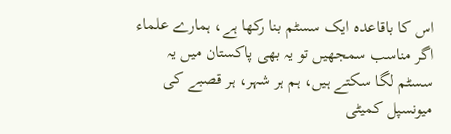اس کا باقاعدہ ایک سسٹم بنا رکھا ہے، ہمارے علماء اگر مناسب سمجھیں تو یہ بھی پاکستان میں یہ سسٹم لگا سکتے ہیں، ہم ہر شہر، ہر قصبے کی میونسپل کمیٹی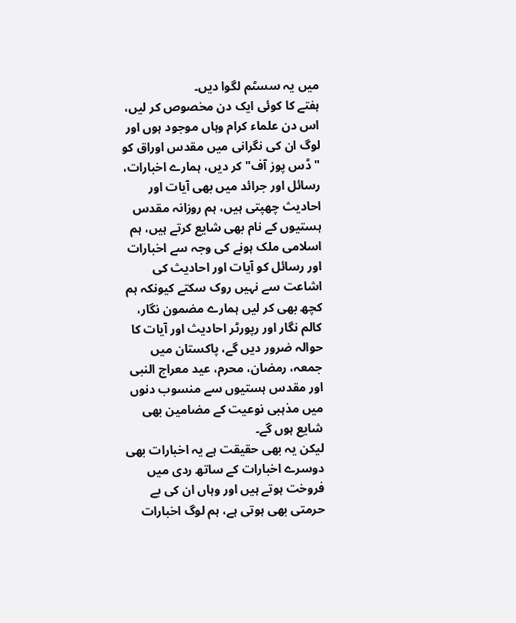میں یہ سسٹم لگوا دیں۔
ہفتے کا کوئی ایک دن مخصوص کر لیں، اس دن علماء کرام وہاں موجود ہوں اور لوگ ان کی نگرانی میں مقدس اوراق کو "ڈس پوز آف" کر دیں، ہمارے اخبارات، رسائل اور جرائد میں بھی آیات اور احادیث چھپتی ہیں، ہم روزانہ مقدس ہستیوں کے نام بھی شایع کرتے ہیں، ہم اسلامی ملک ہونے کی وجہ سے اخبارات اور رسائل کو آیات اور احادیث کی اشاعت سے نہیں روک سکتے کیونکہ ہم کچھ بھی کر لیں ہمارے مضمون نگار، کالم نگار اور رپورٹر احادیث اور آیات کا حوالہ ضرور دیں گے، پاکستان میں جمعہ، رمضان، محرم، عید معراج النبی اور مقدس ہستیوں سے منسوب دنوں میں مذہبی نوعیت کے مضامین بھی شایع ہوں گے۔
لیکن یہ بھی حقیقت ہے یہ اخبارات بھی دوسرے اخبارات کے ساتھ ردی میں فروخت ہوتے ہیں اور وہاں ان کی بے حرمتی بھی ہوتی ہے، ہم لوگ اخبارات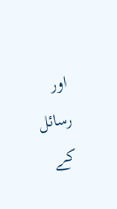اور رسائل کے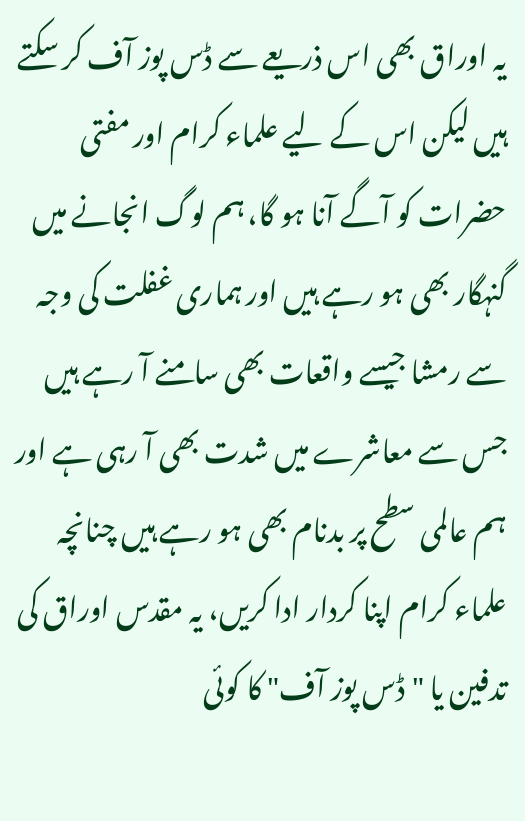یہ اوراق بھی اس ذریعے سے ڈس پوز آف کر سکتے ہیں لیکن اس کے لیے علماء کرام اور مفتی حضرات کو آگے آنا ہو گا، ہم لوگ انجانے میں گنہگار بھی ہو رہے ہیں اور ہماری غفلت کی وجہ سے رمشا جیسے واقعات بھی سامنے آ رہے ہیں جس سے معاشرے میں شدت بھی آ رہی ہے اور ہم عالمی سطح پر بدنام بھی ہو رہے ہیں چنانچہ علماء کرام اپنا کردار ادا کریں، یہ مقدس اوراق کی تدفین یا "ڈس پوز آف" کا کوئی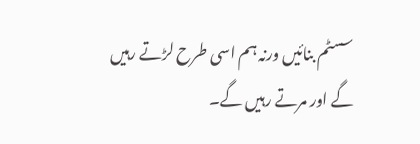سسٹم بنائیں ورنہ ہم اسی طرح لڑتے رہیں گے اور مرتے رہیں گے۔